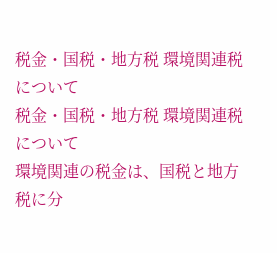税金・国税・地方税 環境関連税について
税金・国税・地方税 環境関連税について
環境関連の税金は、国税と地方税に分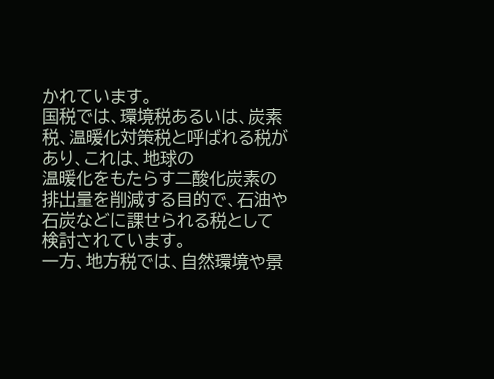かれています。
国税では、環境税あるいは、炭素税、温暖化対策税と呼ばれる税があり、これは、地球の
温暖化をもたらす二酸化炭素の排出量を削減する目的で、石油や石炭などに課せられる税として
検討されています。
一方、地方税では、自然環境や景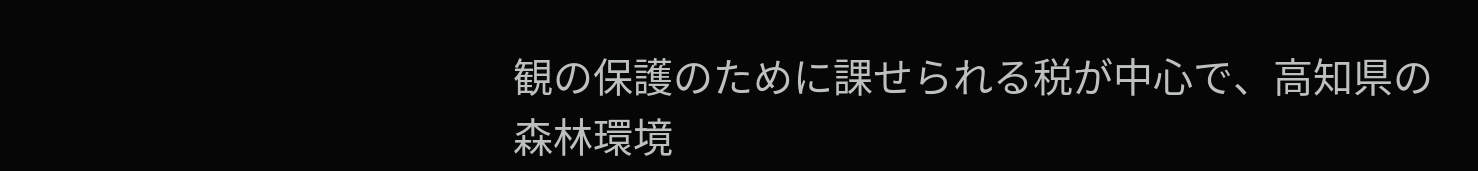観の保護のために課せられる税が中心で、高知県の
森林環境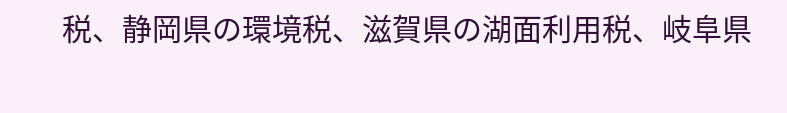税、静岡県の環境税、滋賀県の湖面利用税、岐阜県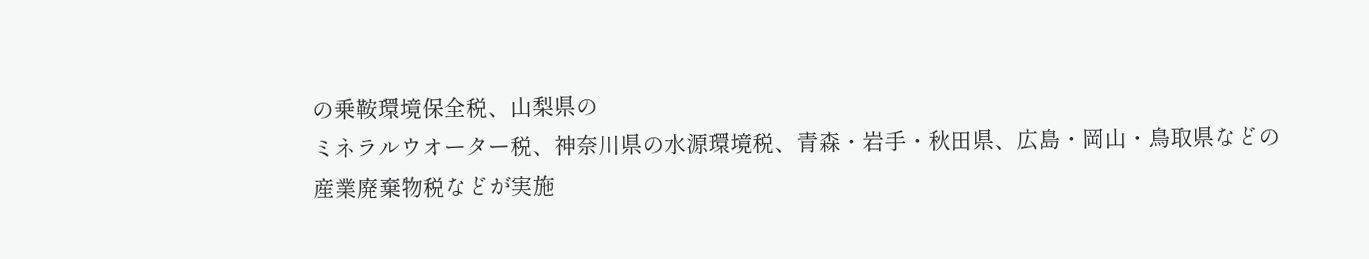の乗鞍環境保全税、山梨県の
ミネラルウオーター税、神奈川県の水源環境税、青森・岩手・秋田県、広島・岡山・鳥取県などの
産業廃棄物税などが実施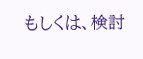もしくは、検討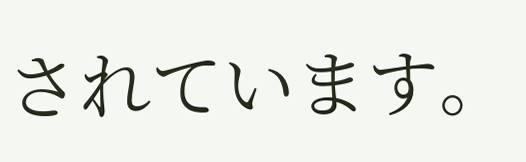されています。